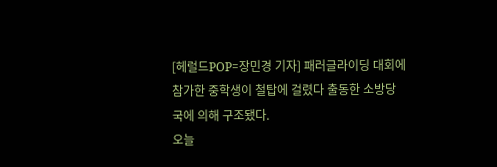[헤럴드POP=장민경 기자] 패러글라이딩 대회에 참가한 중학생이 철탑에 걸렸다 출동한 소방당국에 의해 구조됐다.
오늘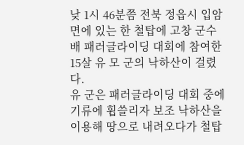낮 1시 46분쯤 전북 정읍시 입암면에 있는 한 철탑에 고창 군수 배 패러글라이딩 대회에 참여한 15살 유 모 군의 낙하산이 걸렸다.
유 군은 패러글라이딩 대회 중에 기류에 휩쓸리자 보조 낙하산을 이용해 땅으로 내려오다가 철탑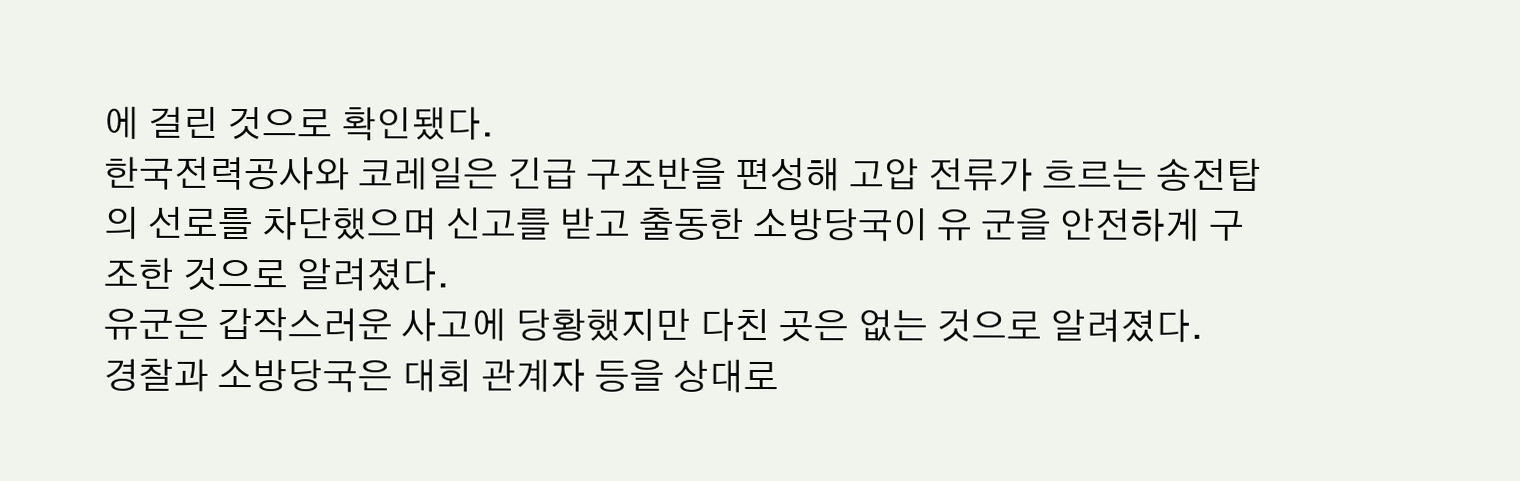에 걸린 것으로 확인됐다.
한국전력공사와 코레일은 긴급 구조반을 편성해 고압 전류가 흐르는 송전탑의 선로를 차단했으며 신고를 받고 출동한 소방당국이 유 군을 안전하게 구조한 것으로 알려졌다.
유군은 갑작스러운 사고에 당황했지만 다친 곳은 없는 것으로 알려졌다.
경찰과 소방당국은 대회 관계자 등을 상대로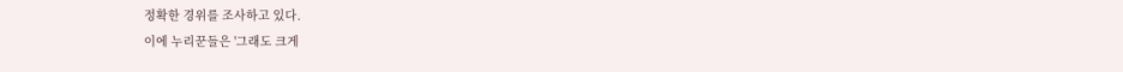정확한 경위를 조사하고 있다.
이에 누리꾼들은 '그래도 크게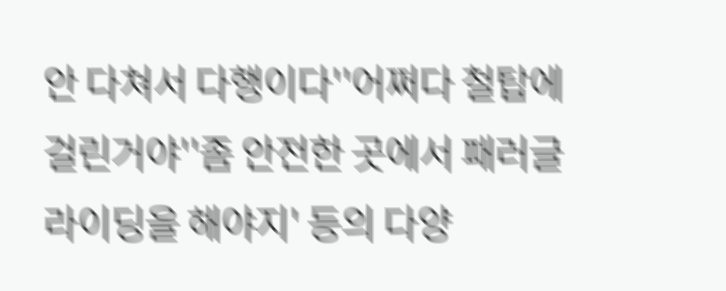안 다쳐서 다행이다''어쩌다 철탑에 걸린거야''좀 안전한 곳에서 패러글라이딩을 해야지' 등의 다양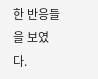한 반응들을 보였다.